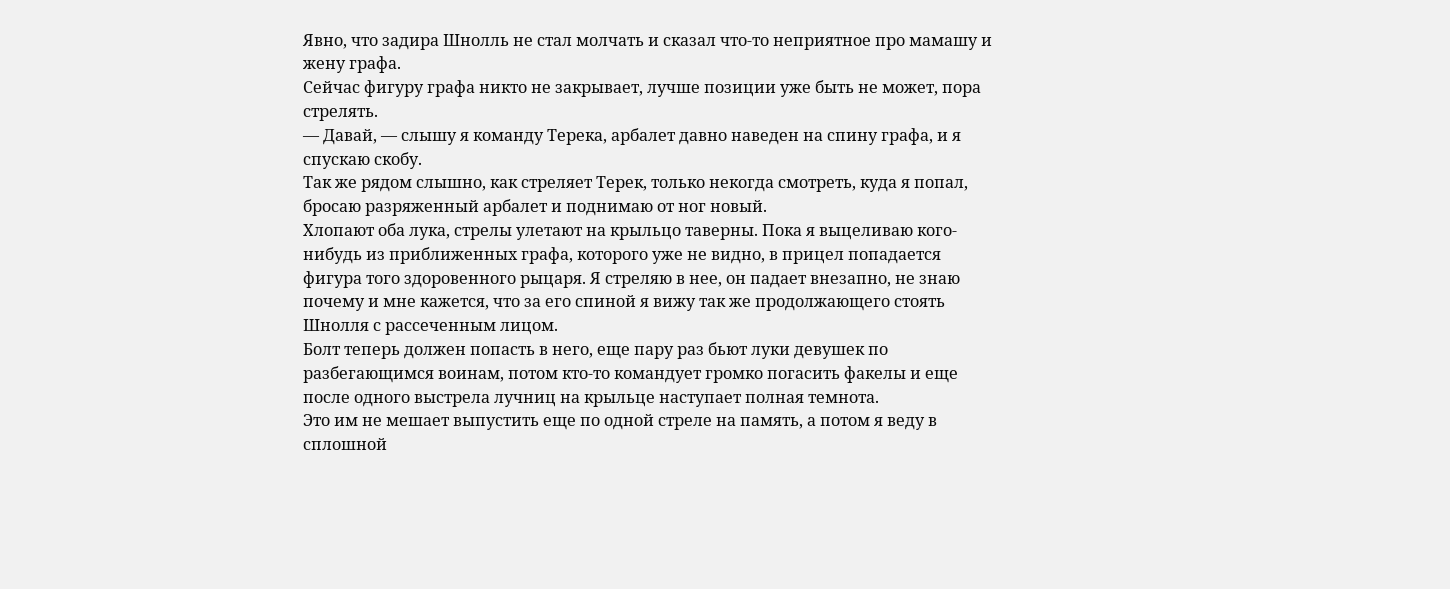Явно, что задира Шнолль не стал молчать и сказал что-то неприятное про мамашу и жену графа.
Сейчас фигуру графа никто не закрывает, лучше позиции уже быть не может, пора стрелять.
— Давай, — слышу я команду Терека, арбалет давно наведен на спину графа, и я спускаю скобу.
Так же рядом слышно, как стреляет Терек, только некогда смотреть, куда я попал, бросаю разряженный арбалет и поднимаю от ног новый.
Хлопают оба лука, стрелы улетают на крыльцо таверны. Пока я выцеливаю кого-нибудь из приближенных графа, которого уже не видно, в прицел попадается фигура того здоровенного рыцаря. Я стреляю в нее, он падает внезапно, не знаю почему и мне кажется, что за его спиной я вижу так же продолжающего стоять Шнолля с рассеченным лицом.
Болт теперь должен попасть в него, еще пару раз бьют луки девушек по разбегающимся воинам, потом кто-то командует громко погасить факелы и еще после одного выстрела лучниц на крыльце наступает полная темнота.
Это им не мешает выпустить еще по одной стреле на память, а потом я веду в сплошной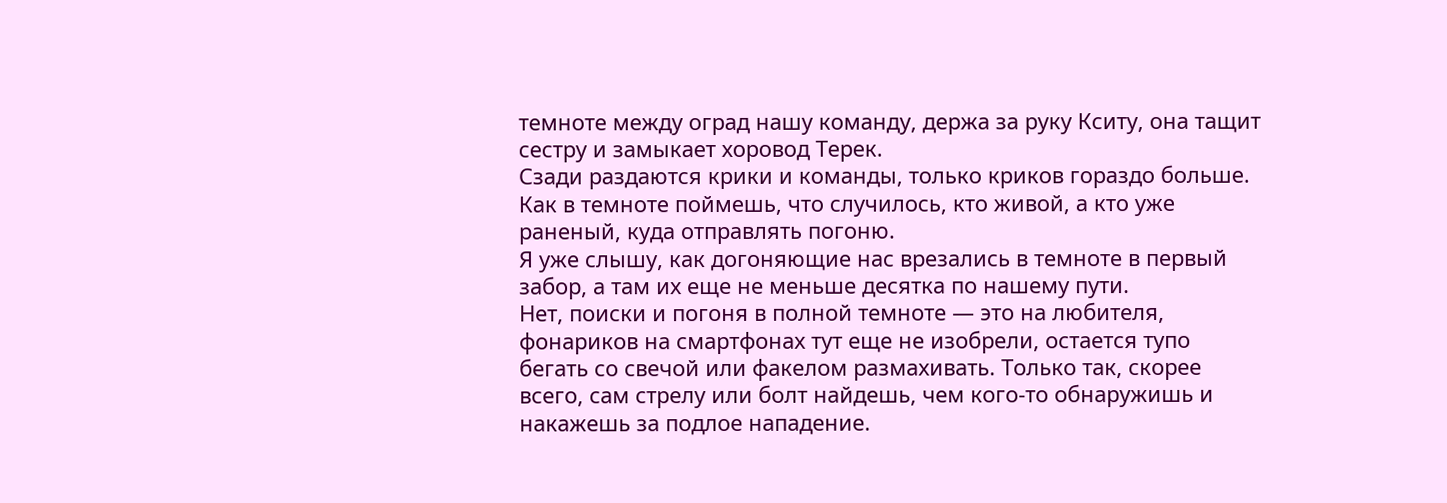темноте между оград нашу команду, держа за руку Кситу, она тащит сестру и замыкает хоровод Терек.
Сзади раздаются крики и команды, только криков гораздо больше. Как в темноте поймешь, что случилось, кто живой, а кто уже раненый, куда отправлять погоню.
Я уже слышу, как догоняющие нас врезались в темноте в первый забор, а там их еще не меньше десятка по нашему пути.
Нет, поиски и погоня в полной темноте — это на любителя, фонариков на смартфонах тут еще не изобрели, остается тупо бегать со свечой или факелом размахивать. Только так, скорее всего, сам стрелу или болт найдешь, чем кого-то обнаружишь и накажешь за подлое нападение.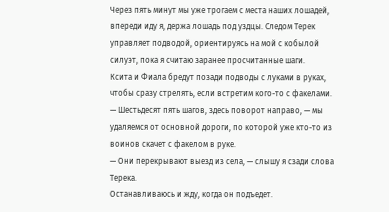Через пять минут мы уже трогаем с места наших лошадей, впереди иду я, держа лошадь под уздцы. Следом Терек управляет подводой, ориентируясь на мой с кобылой силуэт, пока я считаю заранее просчитанные шаги.
Ксита и Фиала бредут позади подводы с луками в руках, чтобы сразу стрелять, если встретим кого-то с факелами.
— Шестьдесят пять шагов, здесь поворот направо, — мы удаляемся от основной дороги, по которой уже кто-то из воинов скачет с факелом в руке.
— Они перекрывают выезд из села, — слышу я сзади слова Терека.
Останавливаюсь и жду, когда он подъедет.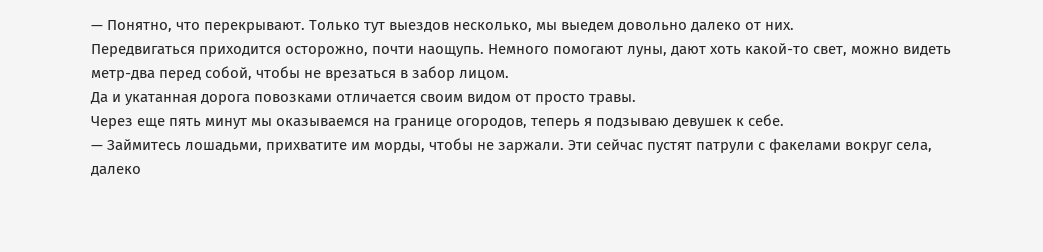— Понятно, что перекрывают. Только тут выездов несколько, мы выедем довольно далеко от них.
Передвигаться приходится осторожно, почти наощупь. Немного помогают луны, дают хоть какой-то свет, можно видеть метр-два перед собой, чтобы не врезаться в забор лицом.
Да и укатанная дорога повозками отличается своим видом от просто травы.
Через еще пять минут мы оказываемся на границе огородов, теперь я подзываю девушек к себе.
— Займитесь лошадьми, прихватите им морды, чтобы не заржали. Эти сейчас пустят патрули с факелами вокруг села, далеко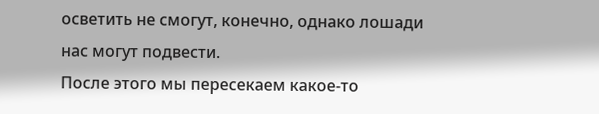осветить не смогут, конечно, однако лошади нас могут подвести.
После этого мы пересекаем какое-то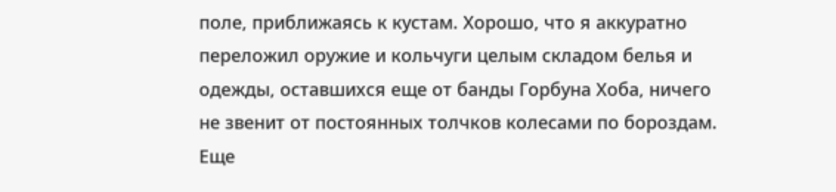поле, приближаясь к кустам. Хорошо, что я аккуратно переложил оружие и кольчуги целым складом белья и одежды, оставшихся еще от банды Горбуна Хоба, ничего не звенит от постоянных толчков колесами по бороздам.
Еще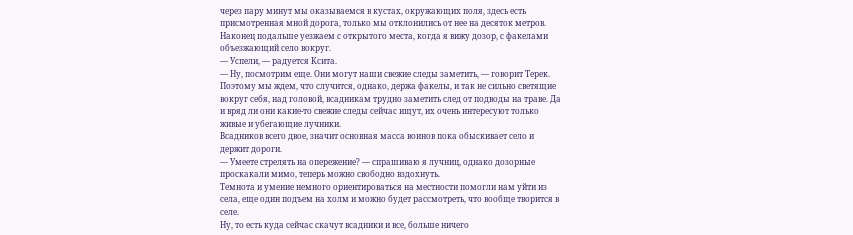через пару минут мы оказываемся в кустах, окружающих поля, здесь есть присмотренная мной дорога, только мы отклонились от нее на десяток метров. Наконец подальше уезжаем с открытого места, когда я вижу дозор, с факелами объезжающий село вокруг.
— Успели, — радуется Ксита.
— Ну, посмотрим еще. Они могут наши свежие следы заметить, — говорит Терек.
Поэтому мы ждем, что случится, однако, держа факелы, и так не сильно светящие вокруг себя, над головой, всадникам трудно заметить след от подводы на траве. Да и вряд ли они какие-то свежие следы сейчас ищут, их очень интересуют только живые и убегающие лучники.
Всадников всего двое, значит основная масса воинов пока обыскивает село и держит дороги.
— Умеете стрелять на опережение? — спрашиваю я лучниц, однако дозорные проскакали мимо, теперь можно свободно вздохнуть.
Темнота и умение немного ориентироваться на местности помогли нам уйти из села, еще один подъем на холм и можно будет рассмотреть, что вообще творится в селе.
Ну, то есть куда сейчас скачут всадники и все, больше ничего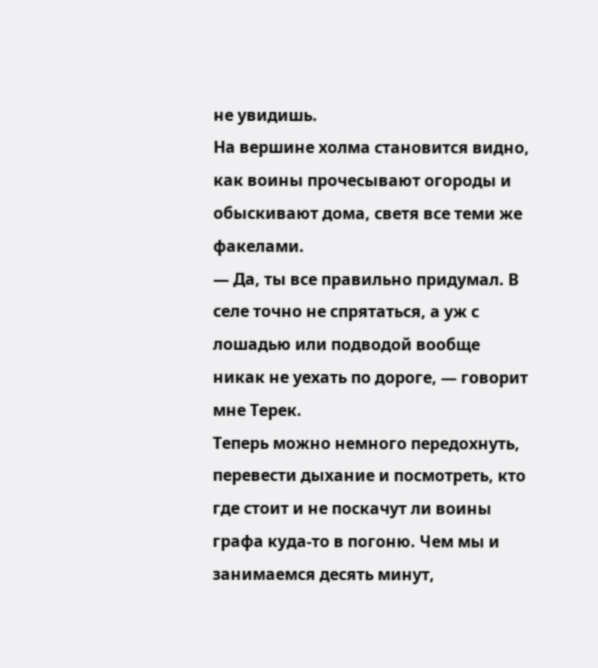не увидишь.
На вершине холма становится видно, как воины прочесывают огороды и обыскивают дома, светя все теми же факелами.
— Да, ты все правильно придумал. В селе точно не спрятаться, а уж с лошадью или подводой вообще никак не уехать по дороге, — говорит мне Терек.
Теперь можно немного передохнуть, перевести дыхание и посмотреть, кто где стоит и не поскачут ли воины графа куда-то в погоню. Чем мы и занимаемся десять минут,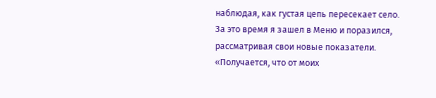наблюдая, как густая цепь пересекает село.
За это время я зашел в Меню и поразился, рассматривая свои новые показатели.
«Получается, что от моих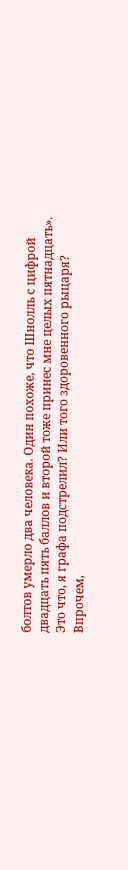болтов умерло два человека. Один похоже, что Шнолль с цифрой двадцать пять баллов и второй тоже принес мне целых пятнадцать».
Это что, я графа подстрелил? Или того здоровенного рыцаря?
Впрочем,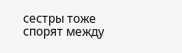сестры тоже спорят между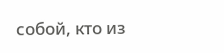собой, кто из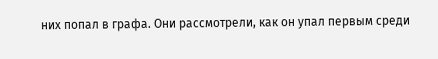них попал в графа. Они рассмотрели, как он упал первым среди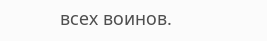всех воинов.